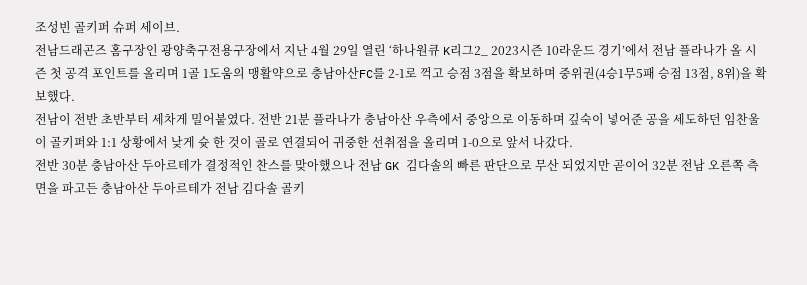조성빈 골키퍼 슈퍼 세이브.
전남드래곤즈 홈구장인 광양축구전용구장에서 지난 4월 29일 열린 ‘하나원큐 K리그2_ 2023시즌 10라운드 경기’에서 전남 플라나가 올 시즌 첫 공격 포인트를 올리며 1골 1도움의 맹활약으로 충남아산FC를 2-1로 꺽고 승점 3점을 확보하며 중위권(4승1무5패 승점 13점, 8위)을 확보했다.
전남이 전반 초반부터 세차게 밀어붙였다. 전반 21분 플라나가 충남아산 우측에서 중앙으로 이동하며 깊숙이 넣어준 공을 세도하던 임찬울이 골키퍼와 1:1 상황에서 낮게 슛 한 것이 골로 연결되어 귀중한 선취점을 올리며 1-0으로 앞서 나갔다.
전반 30분 충남아산 두아르테가 결정적인 찬스를 맞아했으나 전남 GK 김다솔의 빠른 판단으로 무산 되었지만 곧이어 32분 전남 오른쪽 측면을 파고든 충남아산 두아르테가 전남 김다솔 골키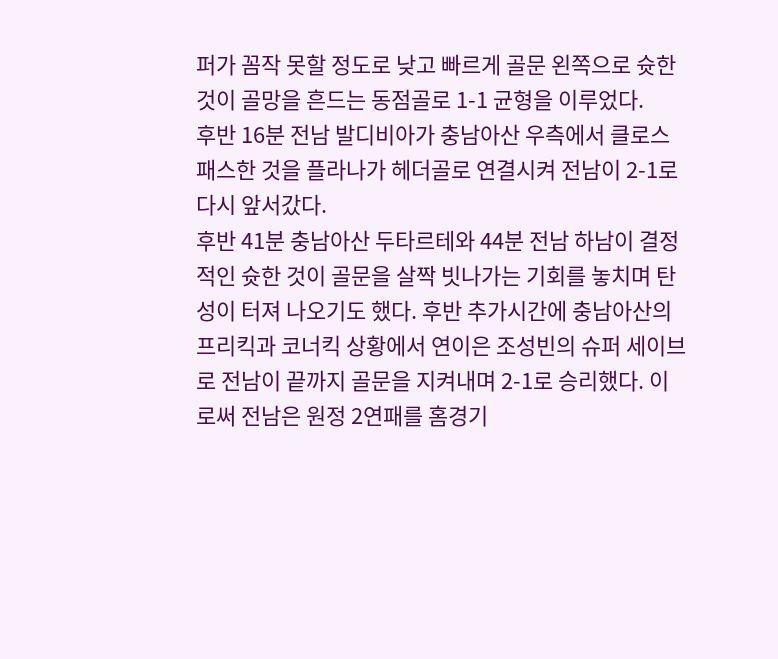퍼가 꼼작 못할 정도로 낮고 빠르게 골문 왼쪽으로 슛한 것이 골망을 흔드는 동점골로 1-1 균형을 이루었다.
후반 16분 전남 발디비아가 충남아산 우측에서 클로스패스한 것을 플라나가 헤더골로 연결시켜 전남이 2-1로 다시 앞서갔다.
후반 41분 충남아산 두타르테와 44분 전남 하남이 결정적인 슛한 것이 골문을 살짝 빗나가는 기회를 놓치며 탄성이 터져 나오기도 했다. 후반 추가시간에 충남아산의 프리킥과 코너킥 상황에서 연이은 조성빈의 슈퍼 세이브로 전남이 끝까지 골문을 지켜내며 2-1로 승리했다. 이로써 전남은 원정 2연패를 홈경기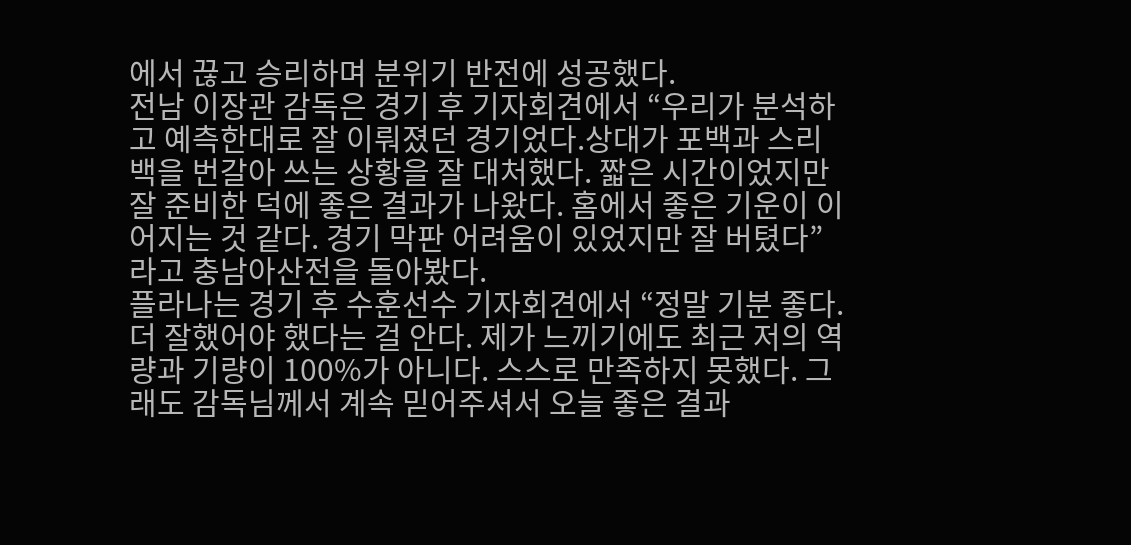에서 끊고 승리하며 분위기 반전에 성공했다.
전남 이장관 감독은 경기 후 기자회견에서 “우리가 분석하고 예측한대로 잘 이뤄졌던 경기었다.상대가 포백과 스리백을 번갈아 쓰는 상황을 잘 대처했다. 짧은 시간이었지만 잘 준비한 덕에 좋은 결과가 나왔다. 홈에서 좋은 기운이 이어지는 것 같다. 경기 막판 어려움이 있었지만 잘 버텼다”라고 충남아산전을 돌아봤다.
플라나는 경기 후 수훈선수 기자회견에서 “정말 기분 좋다. 더 잘했어야 했다는 걸 안다. 제가 느끼기에도 최근 저의 역량과 기량이 100%가 아니다. 스스로 만족하지 못했다. 그래도 감독님께서 계속 믿어주셔서 오늘 좋은 결과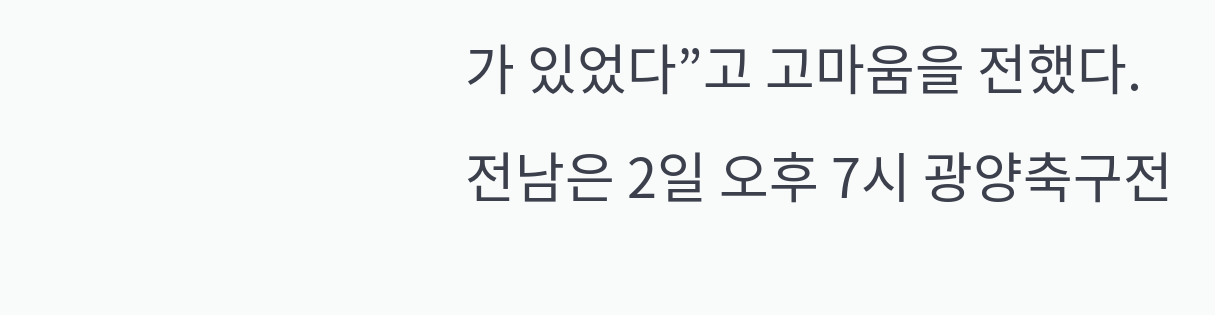가 있었다”고 고마움을 전했다.
전남은 2일 오후 7시 광양축구전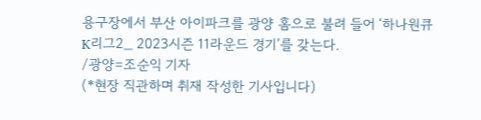용구장에서 부산 아이파크를 광양 홈으로 불려 들어 ‘하나원큐 K리그2_ 2023시즌 11라운드 경기’를 갖는다.
/광양=조순익 기자
(*현장 직관하며 취재 작성한 기사입니다)